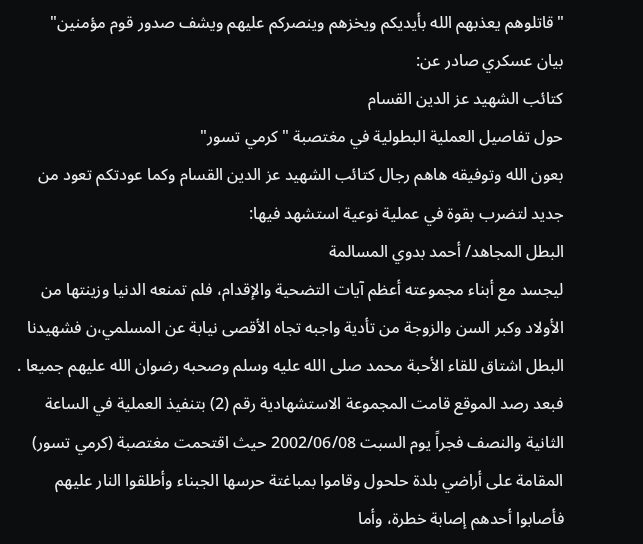"قاتلوهم يعذبهم الله بأيديكم ويخزهم وينصركم عليهم ويشف صدور قوم مؤمنين"
بيان عسكري صادر عن:
كتائب الشهيد عز الدين القسام
حول تفاصيل العملية البطولية في مغتصبة "كرمي تسور"
بعون الله وتوفيقه هاهم رجال كتائب الشهيد عز الدين القسام وكما عودتكم تعود من جديد لتضرب بقوة في عملية نوعية استشهد فيها:
البطل المجاهد/ أحمد بدوي المسالمة
ليجسد مع أبناء مجموعته أعظم آيات التضحية والإقدام، فلم تمنعه الدنيا وزينتها من الأولاد وكبر السن والزوجة من تأدية واجبه تجاه الأقصى نيابة عن المسلمي،ن فشهيدنا البطل اشتاق للقاء الأحبة محمد صلى الله عليه وسلم وصحبه رضوان الله عليهم جميعا .
فبعد رصد الموقع قامت المجموعة الاستشهادية رقم (2) بتنفيذ العملية في الساعة الثانية والنصف فجراً يوم السبت 2002/06/08 حيث اقتحمت مغتصبة (كرمي تسور) المقامة على أراضي بلدة حلحول وقاموا بمباغتة حرسها الجبناء وأطلقوا النار عليهم فأصابوا أحدهم إصابة خطرة، وأما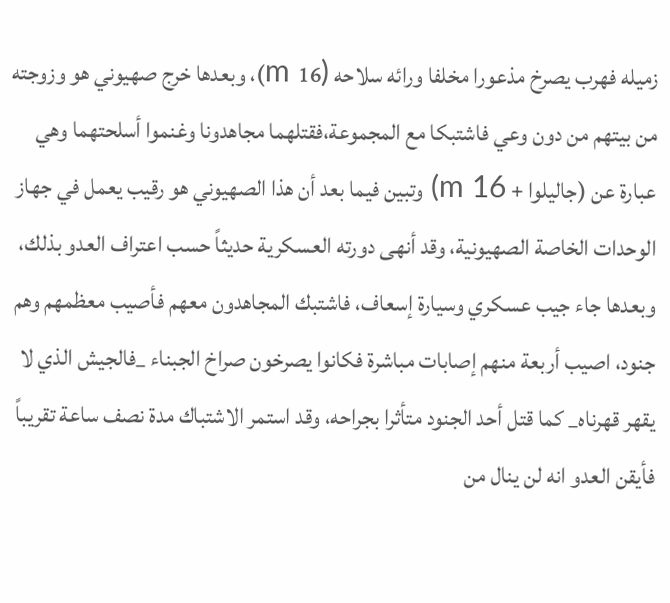زميله فهرب يصرخ مذعورا مخلفا ورائه سلاحه (m 16)، وبعدها خرج صهيوني هو وزوجته من بيتهم من دون وعي فاشتبكا مع المجموعة،فقتلهما مجاهدونا وغنموا أسلحتهما وهي عبارة عن (جاليلوا + m 16) وتبين فيما بعد أن هذا الصهيوني هو رقيب يعمل في جهاز الوحدات الخاصة الصهيونية، وقد أنهى دورته العسكرية حديثاً حسب اعتراف العدو بذلك، وبعدها جاء جيب عسكري وسيارة إسعاف، فاشتبك المجاهدون معهم فأصيب معظمهم وهم جنود، اصيب أربعة منهم إصابات مباشرة فكانوا يصرخون صراخ الجبناء _فالجيش الذي لا يقهر قهرناه_ كما قتل أحد الجنود متأثرا بجراحه، وقد استمر الاشتباك مدة نصف ساعة تقريباً فأيقن العدو انه لن ينال من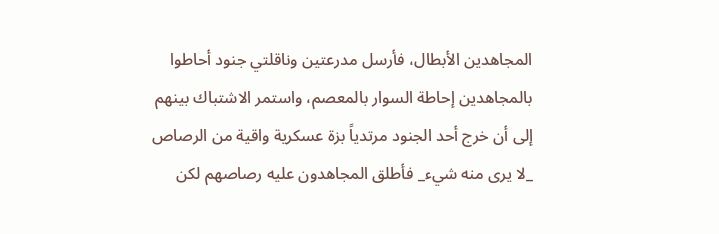المجاهدين الأبطال، فأرسل مدرعتين وناقلتي جنود أحاطوا بالمجاهدين إحاطة السوار بالمعصم، واستمر الاشتباك بينهم إلى أن خرج أحد الجنود مرتدياً بزة عسكرية واقية من الرصاص _لا يرى منه شيء_ فأطلق المجاهدون عليه رصاصهم لكن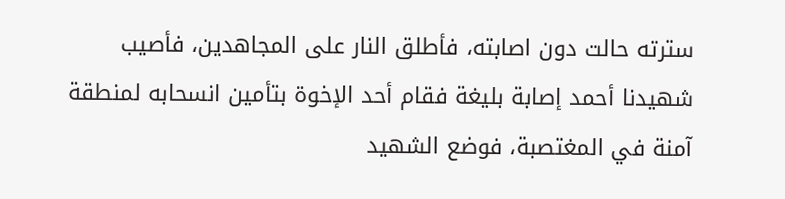سترته حالت دون اصابته، فأطلق النار على المجاهدين، فأصيب شهيدنا أحمد إصابة بليغة فقام أحد الإخوة بتأمين انسحابه لمنطقة آمنة في المغتصبة، فوضع الشهيد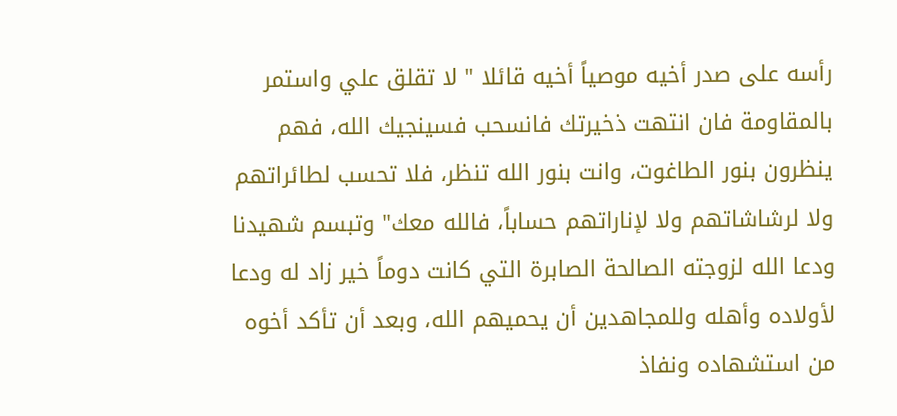رأسه على صدر أخيه موصياً أخيه قائلا " لا تقلق علي واستمر بالمقاومة فان انتهت ذخيرتك فانسحب فسينجيك الله، فهم ينظرون بنور الطاغوت، وانت بنور الله تنظر، فلا تحسب لطائراتهم ولا لرشاشاتهم ولا لإناراتهم حساباً، فالله معك" وتبسم شهيدنا ودعا الله لزوجته الصالحة الصابرة التي كانت دوماً خير زاد له ودعا لأولاده وأهله وللمجاهدين أن يحميهم الله، وبعد أن تأكد أخوه من استشهاده ونفاذ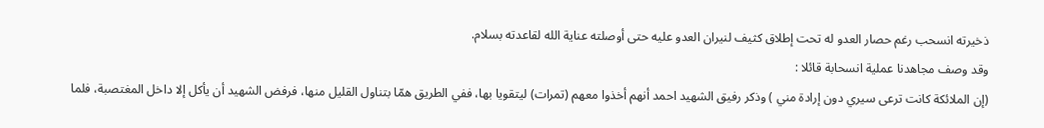ذخيرته انسحب رغم حصار العدو له تحت إطلاق كثيف لنيران العدو عليه حتى أوصلته عناية الله لقاعدته بسلام.
وقد وصف مجاهدنا عملية انسحابة قائلا :
(إن الملائكة كانت ترعى سيري دون إرادة مني ) وذكر رفيق الشهيد احمد أنهم أخذوا معهم (تمرات) ليتقويا بها، ففي الطريق همّا بتناول القليل منها، فرفض الشهيد أن يأكل إلا داخل المغتصبة، فلما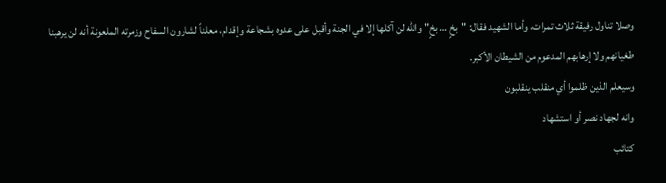وصلا تناول رفيقة ثلاث تمرات، وأما الشهيد فقال: "بخٍ … بخٍ" والله لن آكلها إلا في الجنة وأقبل على عدوه بشجاعة وإقدام، معلناً لشارون السفاح وزمرته الملعونة أنه لن يرهبنا طغيانهم ولا إرهابهم المدعوم من الشيطان الأكبر.
وسيعلم الذين ظلموا أي منقلب ينقلبون
وانه لجهاد نصر أو استشهاد
كتائب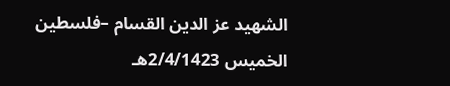الشهيد عز الدين القسام –فلسطين
الخميس 2/4/1423هـ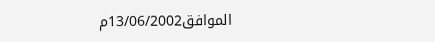الموافق13/06/2002م